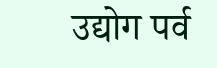उद्योग पर्व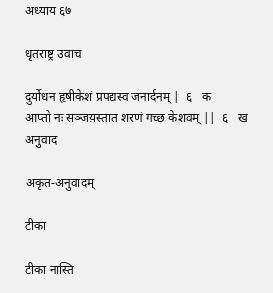अध्याय ६७

धृतराष्ट्र उवाच

दुर्योधन हृषीकेशं प्रपद्यस्व जनार्दनम् |  ६   क
आप्तो नः सञ्जय़स्तात शरणं गच्छ केशवम् ||  ६   ख
अनुवाद

अकृत-अनुवादम्

टीका

टीका नास्ति